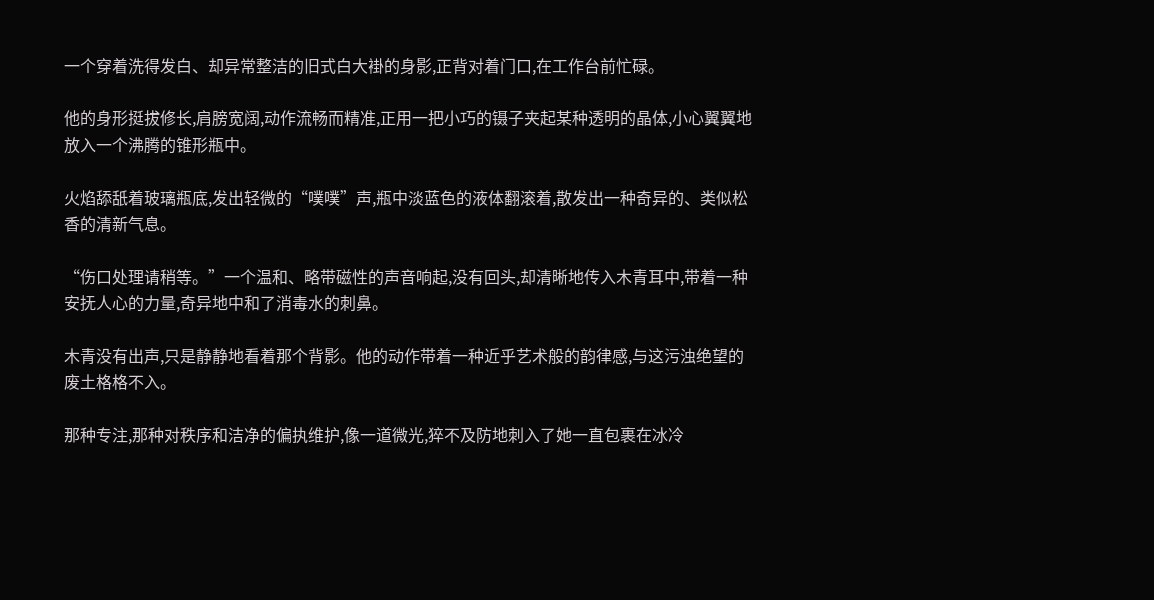一个穿着洗得发白、却异常整洁的旧式白大褂的身影,正背对着门口,在工作台前忙碌。

他的身形挺拔修长,肩膀宽阔,动作流畅而精准,正用一把小巧的镊子夹起某种透明的晶体,小心翼翼地放入一个沸腾的锥形瓶中。

火焰舔舐着玻璃瓶底,发出轻微的“噗噗”声,瓶中淡蓝色的液体翻滚着,散发出一种奇异的、类似松香的清新气息。

“伤口处理请稍等。”一个温和、略带磁性的声音响起,没有回头,却清晰地传入木青耳中,带着一种安抚人心的力量,奇异地中和了消毒水的刺鼻。

木青没有出声,只是静静地看着那个背影。他的动作带着一种近乎艺术般的韵律感,与这污浊绝望的废土格格不入。

那种专注,那种对秩序和洁净的偏执维护,像一道微光,猝不及防地刺入了她一直包裹在冰冷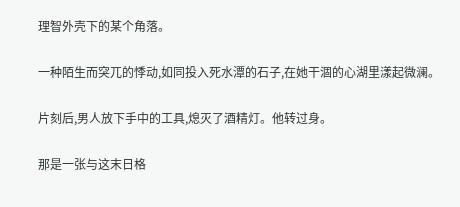理智外壳下的某个角落。

一种陌生而突兀的悸动,如同投入死水潭的石子,在她干涸的心湖里漾起微澜。

片刻后,男人放下手中的工具,熄灭了酒精灯。他转过身。

那是一张与这末日格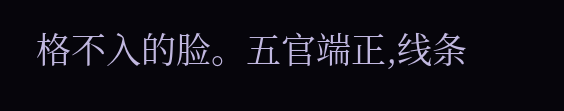格不入的脸。五官端正,线条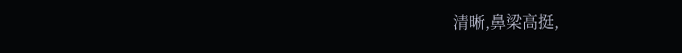清晰,鼻梁高挺,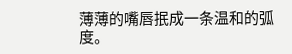薄薄的嘴唇抿成一条温和的弧度。